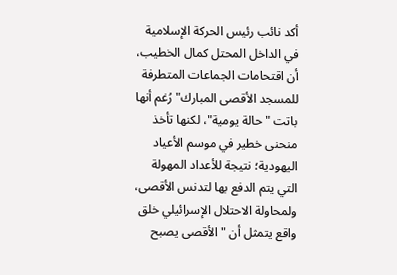أكد نائب رئيس الحركة الإسلامية في الداخل المحتل كمال الخطيب، أن اقتحامات الجماعات المتطرفة للمسجد الأقصى المبارك" رُغم أنها باتت "حالة يومية"، لكنها تأخذ منحنى خطير في موسم الأعياد اليهودية؛ نتيجة للأعداد المهولة التي يتم الدفع بها لتدنس الأقصى، ولمحاولة الاحتلال الإسرائيلي خلق واقع يتمثل أن "الأقصى يصبح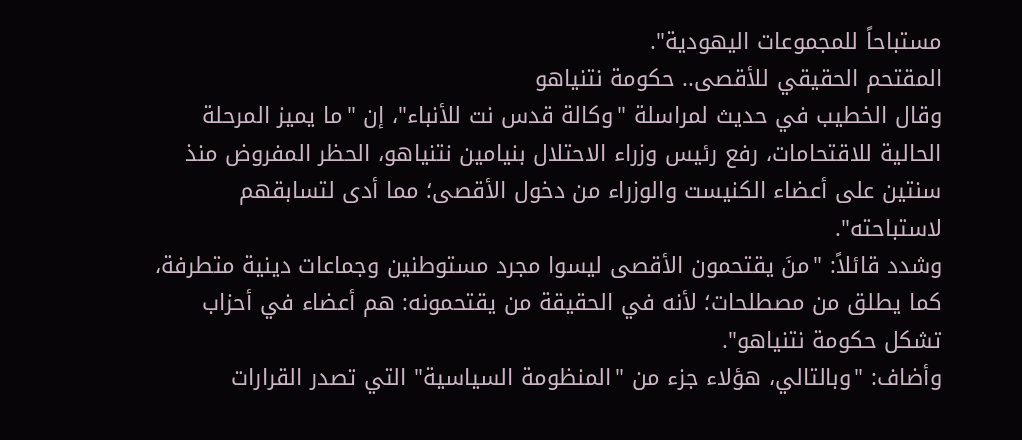مستباحاً للمجموعات اليهودية".
المقتحم الحقيقي للأقصى.. حكومة نتنياهو
وقال الخطيب في حديث لمراسلة "وكالة قدس نت للأنباء"، إن "ما يميز المرحلة الحالية للاقتحامات، رفع رئيس وزراء الاحتلال بنيامين نتنياهو، الحظر المفروض منذ سنتين على أعضاء الكنيست والوزراء من دخول الأقصى؛ مما أدى لتسابقهم لاستباحته".
وشدد قائلاً: "منَ يقتحمون الأقصى ليسوا مجرد مستوطنين وجماعات دينية متطرفة، كما يطلق من مصطلحات؛ لأنه في الحقيقة من يقتحمونه: هم أعضاء في أحزاب تشكل حكومة نتنياهو".
وأضاف: "وبالتالي، هؤلاء جزء من "المنظومة السياسية" التي تصدر القرارات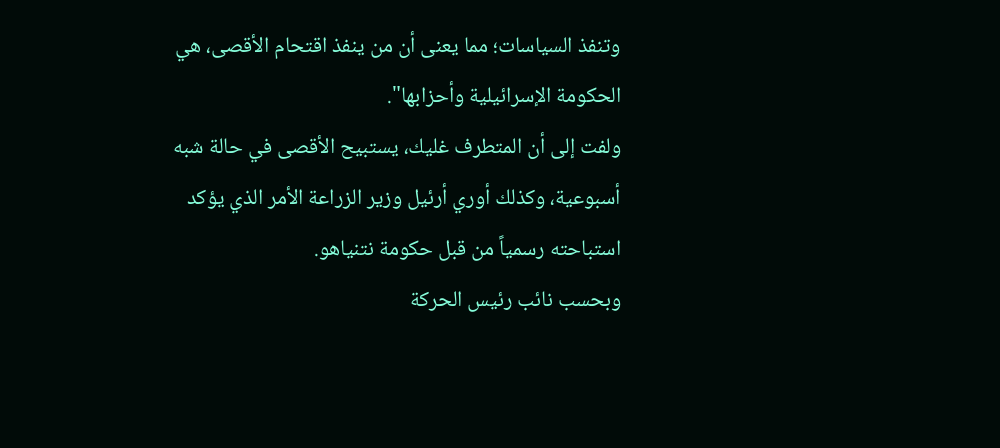وتنفذ السياسات؛ مما يعنى أن من ينفذ اقتحام الأقصى، هي الحكومة الإسرائيلية وأحزابها".
ولفت إلى أن المتطرف غليك، يستبيح الأقصى في حالة شبه أسبوعية، وكذلك أوري أرئيل وزير الزراعة الأمر الذي يؤكد استباحته رسمياً من قبل حكومة نتنياهو.
وبحسب نائب رئيس الحركة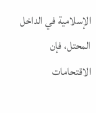الإسلامية في الداخل المحتل، فإن الاقتحامات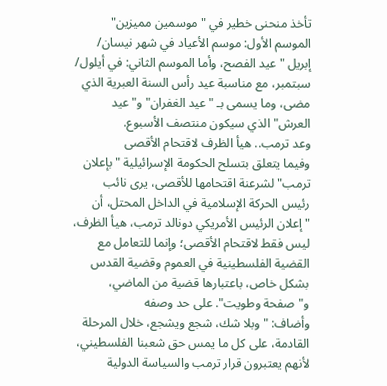تأخذ منحنى خطير في "موسمين مميزين" الموسم الأول: موسم الأعياد في شهر نيسان/ إبريل "عيد الفصح، وأما الموسم الثاني: في أيلول/ سبتمبر، مع مناسبة عيد رأس السنة العبرية الذي مضى، وما يسمى بـ "عيد الغفران" و"عيد العرش" الذي سيكون منتصف الأسبوع.
وعد ترمب.. هيأ الظرف لاقتحام الأقصى
وفيما يتعلق بتسلح الحكومة الإسرائيلية "بإعلان ترمب" لشرعنة اقتحامها للأقصى، يرى نائب رئيس الحركة الإسلامية في الداخل المحتل، أن "إعلان الرئيس الأمريكي دونالد ترمب، هيأ الظرف، ليس فقط لاقتحام الأقصى؛ وإنما للتعامل مع القضية الفلسطينية في العموم وقضية القدس بشكل خاص، باعتبارها قضية من الماضي، و"صفحة وطويت". على حد وصفه
وأضاف: "وبلا شك، شجع ويشجع، خلال المرحلة القادمة، على كل ما يمس حق شعبنا الفلسطيني، لأنهم يعتبرون قرار ترمب والسياسة الدولية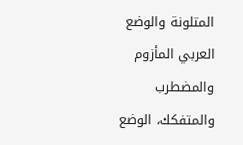المتلونة والوضع العربي المأزوم والمضطرب والمتفكك، الوضع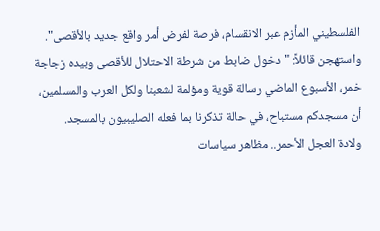الفلسطيني المأزم عبر الانقسام، فرصة لفرض أمر واقع جديد بالأقصى".
واستهجن قائلاً: "دخول ضابط من شرطة الاحتلال للأقصى وبيده زجاجة خمر، الأسبوع الماضي رسالة قوية ومؤلمة لشعبنا ولكل العرب والمسلمين، أن مسجدكم مستباح، في حالة تذكرنا بما فعله الصليبيون بالمسجد.
ولادة العجل الأحمر.. مظاهر سياسات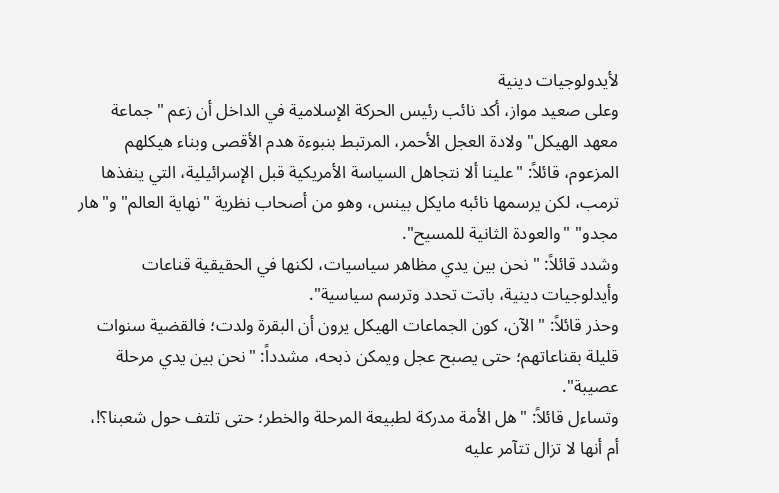لأيدولوجيات دينية
وعلى صعيد مواز، أكد نائب رئيس الحركة الإسلامية في الداخل أن زعم "جماعة معهد الهيكل" ولادة العجل الأحمر، المرتبط بنبوءة هدم الأقصى وبناء هيكلهم المزعوم، قائلاً: "علينا ألا نتجاهل السياسة الأمريكية قبل الإسرائيلية، التي ينفذها ترمب، لكن يرسمها نائبه مايكل بينس، وهو من أصحاب نظرية "نهاية العالم" و"هار مجدو" "والعودة الثانية للمسيح".
وشدد قائلاً: " نحن بين يدي مظاهر سياسيات، لكنها في الحقيقية قناعات وأيدلوجيات دينية، باتت تحدد وترسم سياسية".
وحذر قائلاً: " الآن، كون الجماعات الهيكل يرون أن البقرة ولدت؛ فالقضية سنوات قليلة بقناعاتهم؛ حتى يصبح عجل ويمكن ذبحه، مشدداً: "نحن بين يدي مرحلة عصيبة".
وتساءل قائلاً: "هل الأمة مدركة لطبيعة المرحلة والخطر؛ حتى تلتف حول شعبنا؟!، أم أنها لا تزال تتآمر عليه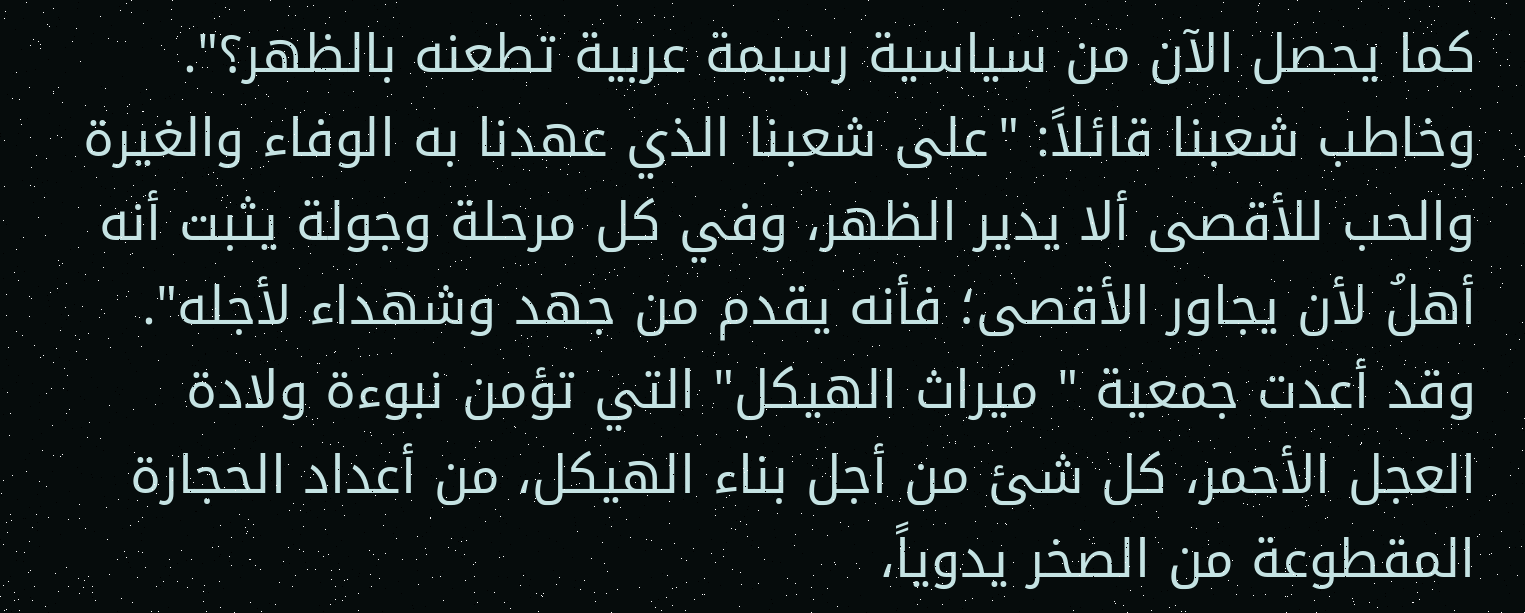كما يحصل الآن من سياسية رسيمة عربية تطعنه بالظهر؟".
وخاطب شعبنا قائلاً: "على شعبنا الذي عهدنا به الوفاء والغيرة والحب للأقصى ألا يدير الظهر، وفي كل مرحلة وجولة يثبت أنه أهلُ لأن يجاور الأقصى؛ فأنه يقدم من جهد وشهداء لأجله".
وقد أعدت جمعية " ميراث الهيكل" التي تؤمن نبوءة ولادة العجل الأحمر، كل شئ من أجل بناء الهيكل، من أعداد الحجارة المقطوعة من الصخر يدوياً،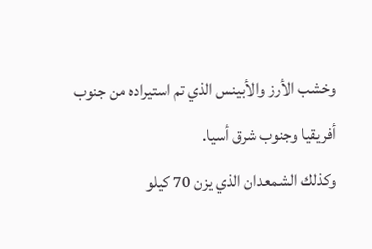وخشب الأرز والأبينس الذي تم استيراده من جنوب أفريقيا وجنوب شرق أسيا.
وكذلك الشمعدان الذي يزن 70 كيلو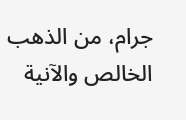جرام، من الذهب الخالص والآنية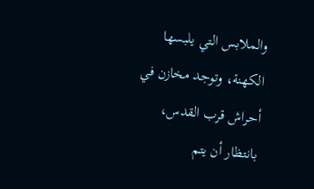والملابس التي يلبسها الكهنة، وتوجد مخازن في أحراش قرب القدس، بانتظار أن يتم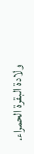ولادة البقرة الحمراء.